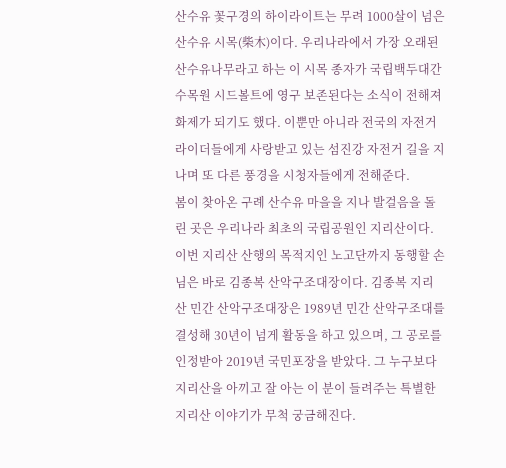산수유 꽃구경의 하이라이트는 무려 1000살이 넘은 산수유 시목(柴木)이다. 우리나라에서 가장 오래된 산수유나무라고 하는 이 시목 종자가 국립백두대간수목원 시드볼트에 영구 보존된다는 소식이 전해져 화제가 되기도 했다. 이뿐만 아니라 전국의 자전거 라이더들에게 사랑받고 있는 섬진강 자전거 길을 지나며 또 다른 풍경을 시청자들에게 전해준다.
봄이 찾아온 구례 산수유 마을을 지나 발걸음을 돌린 곳은 우리나라 최초의 국립공원인 지리산이다. 이번 지리산 산행의 목적지인 노고단까지 동행할 손님은 바로 김종복 산악구조대장이다. 김종복 지리산 민간 산악구조대장은 1989년 민간 산악구조대를 결성해 30년이 넘게 활동을 하고 있으며, 그 공로를 인정받아 2019년 국민포장을 받았다. 그 누구보다 지리산을 아끼고 잘 아는 이 분이 들려주는 특별한 지리산 이야기가 무척 궁금해진다.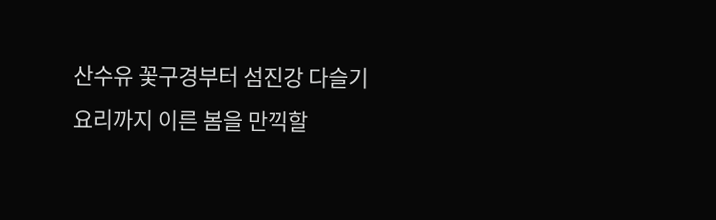산수유 꽃구경부터 섬진강 다슬기 요리까지 이른 봄을 만끽할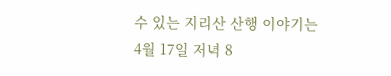수 있는 지리산 산행 이야기는 4월 17일 저녁 8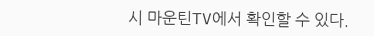시 마운틴TV에서 확인할 수 있다.